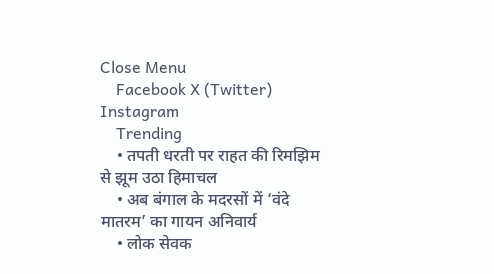Close Menu
    Facebook X (Twitter) Instagram
    Trending
    • तपती धरती पर राहत की रिमझिम से झूम उठा हिमाचल
    • अब बंगाल के मदरसों में ‘वंदे मातरम’ का गायन अनिवार्य
    • लोक सेवक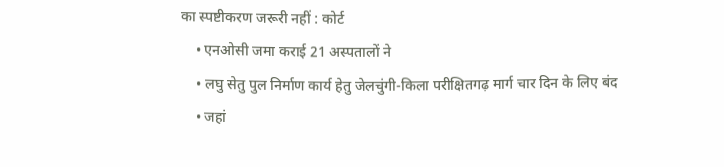का स्पष्टीकरण जरूरी नहीं : कोर्ट
    • एनओसी जमा कराई 21 अस्पतालों ने
    • लघु सेतु पुल निर्माण कार्य हेतु जेलचुंगी-किला परीक्षितगढ़ मार्ग चार दिन के लिए बंद
    • जहां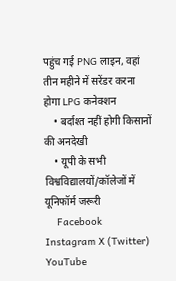पहुंच गई PNG लाइन, वहां तीन महीने में सरेंडर करना होगा LPG कनेक्शन
    • बर्दाश्त नहीं होगी किसानों की अनदेखी
    • यूपी के सभी विश्वविद्यालयों/कॉलेजों में यूनिफॉर्म जरूरी
    Facebook Instagram X (Twitter) YouTube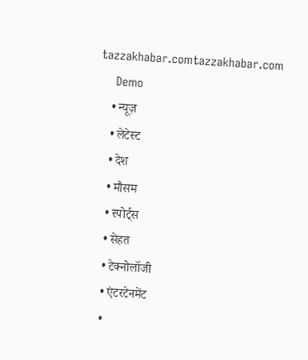tazzakhabar.comtazzakhabar.com
    Demo
    • न्यूज़
    • लेटेस्ट
    • देश
    • मौसम
    • स्पोर्ट्स
    • सेहत
    • टेक्नोलॉजी
    • एंटरटेनमेंट
    •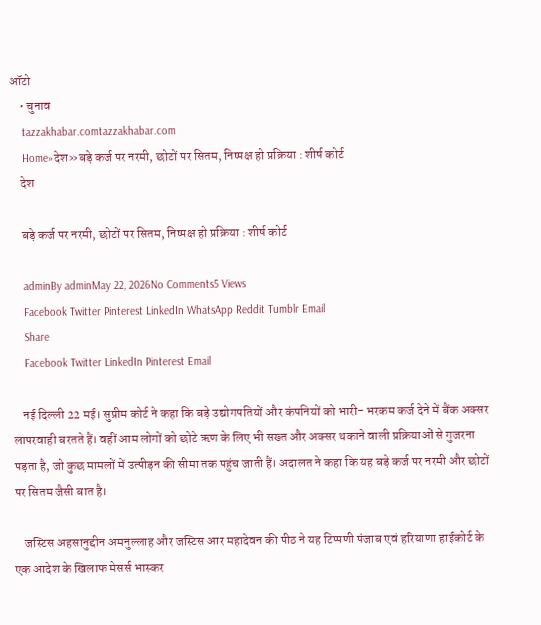ऑटो
    • चुनाव
    tazzakhabar.comtazzakhabar.com
    Home»देश»बड़े कर्ज पर नरमी, छोटों पर सितम, निष्पक्ष हो प्रक्रिया : शीर्ष कोर्ट
    देश

    बड़े कर्ज पर नरमी, छोटों पर सितम, निष्पक्ष हो प्रक्रिया : शीर्ष कोर्ट

    adminBy adminMay 22, 2026No Comments5 Views
    Facebook Twitter Pinterest LinkedIn WhatsApp Reddit Tumblr Email
    Share
    Facebook Twitter LinkedIn Pinterest Email

    नई दिल्ली 22 मई। सुप्रीम कोर्ट ने कहा कि बड़े उद्योगपतियों और कंपनियों को भारी- भरकम कर्ज देने में बैंक अक्सर लापरवाही बरतते हैं। वहीं आम लोगों को छोटे ऋण के लिए भी सख्त और अक्सर थकाने वाली प्रक्रियाओं से गुजरना पड़ता है, जो कुछ मामलों में उत्पीड़न की सीमा तक पहुंच जाती हैं। अदालत ने कहा कि यह बड़े कर्ज पर नरमी और छोटों पर सितम जैसी बात है।

    जस्टिस अहसानुद्दीन अमनुल्लाह और जस्टिस आर महादेवन की पीठ ने यह टिप्पणी पंजाब एवं हरियाणा हाईकोर्ट के एक आदेश के खिलाफ मेसर्स भास्कर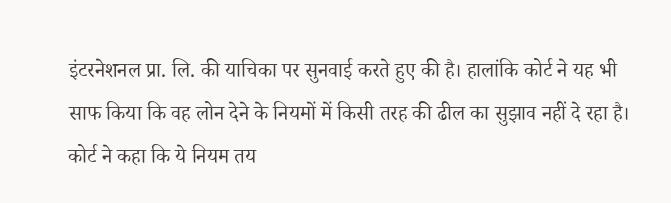इंटरनेशनल प्रा. लि. की याचिका पर सुनवाई करते हुए की है। हालांकि कोर्ट ने यह भी साफ किया कि वह लोन देने के नियमों में किसी तरह की ढील का सुझाव नहीं दे रहा है। कोर्ट ने कहा कि ये नियम तय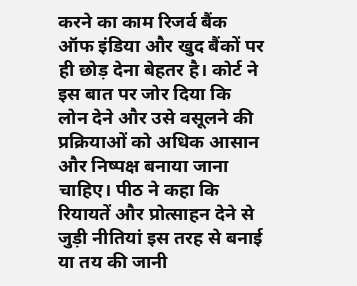करने का काम रिजर्व बैंक ऑफ इंडिया और खुद बैंकों पर ही छोड़ देना बेहतर है। कोर्ट ने इस बात पर जोर दिया कि लोन देने और उसे वसूलने की प्रक्रियाओं को अधिक आसान और निष्पक्ष बनाया जाना चाहिए। पीठ ने कहा कि रियायतें और प्रोत्साहन देने से जुड़ी नीतियां इस तरह से बनाई या तय की जानी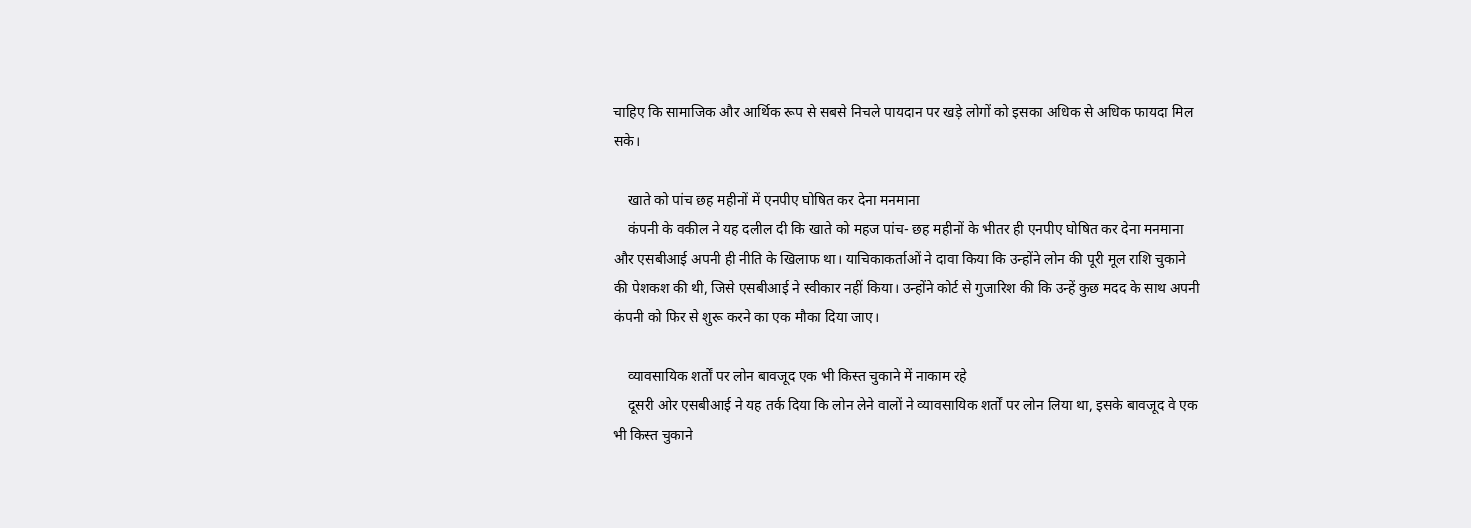चाहिए कि सामाजिक और आर्थिक रूप से सबसे निचले पायदान पर खड़े लोगों को इसका अधिक से अधिक फायदा मिल सके।

    खाते को पांच छह महीनों में एनपीए घोषित कर देना मनमाना
    कंपनी के वकील ने यह दलील दी कि खाते को महज पांच- छह महीनों के भीतर ही एनपीए घोषित कर देना मनमाना और एसबीआई अपनी ही नीति के खिलाफ था। याचिकाकर्ताओं ने दावा किया कि उन्होंने लोन की पूरी मूल राशि चुकाने की पेशकश की थी, जिसे एसबीआई ने स्वीकार नहीं किया। उन्होंने कोर्ट से गुजारिश की कि उन्हें कुछ मदद के साथ अपनी कंपनी को फिर से शुरू करने का एक मौका दिया जाए।

    व्यावसायिक शर्तों पर लोन बावजूद एक भी किस्त चुकाने में नाकाम रहे
    दूसरी ओर एसबीआई ने यह तर्क दिया कि लोन लेने वालों ने व्यावसायिक शर्तों पर लोन लिया था, इसके बावजूद वे एक भी किस्त चुकाने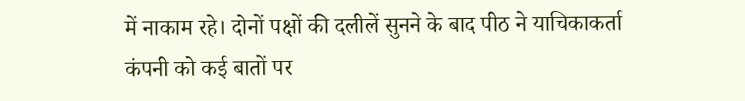में नाकाम रहे। दोनों पक्षों की दलीलें सुनने के बाद पीठ ने याचिकाकर्ता कंपनी को कई बातों पर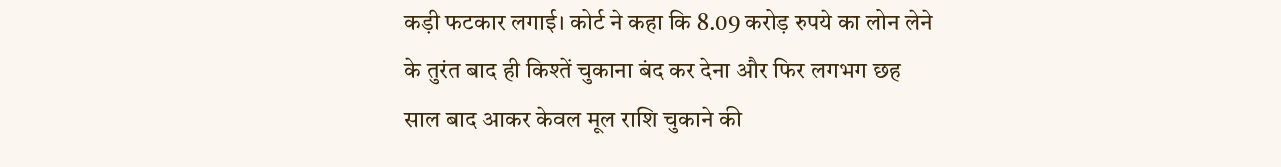कड़ी फटकार लगाई। कोर्ट ने कहा कि 8.09 करोड़ रुपये का लोन लेने के तुरंत बाद ही किश्तें चुकाना बंद कर देना और फिर लगभग छह साल बाद आकर केवल मूल राशि चुकाने की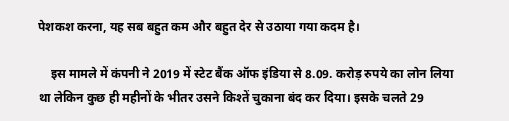पेशकश करना, यह सब बहुत कम और बहुत देर से उठाया गया कदम है।

    इस मामले में कंपनी ने 2019 में स्टेट बैंक ऑफ इंडिया से 8.09. करोड़ रुपये का लोन लिया था लेकिन कुछ ही महीनों के भीतर उसने किश्तें चुकाना बंद कर दिया। इसके चलते 29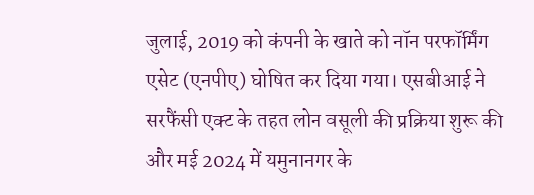जुलाई, 2019 को कंपनी के खाते को नॉन परफॉर्मिंग एसेट (एनपीए) घोषित कर दिया गया। एसबीआई ने सरफैंसी एक्ट के तहत लोन वसूली की प्रक्रिया शुरू की और मई 2024 में यमुनानगर के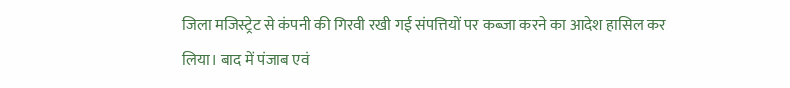जिला मजिस्ट्रेट से कंपनी की गिरवी रखी गई संपत्तियों पर कब्जा करने का आदेश हासिल कर लिया। बाद में पंजाब एवं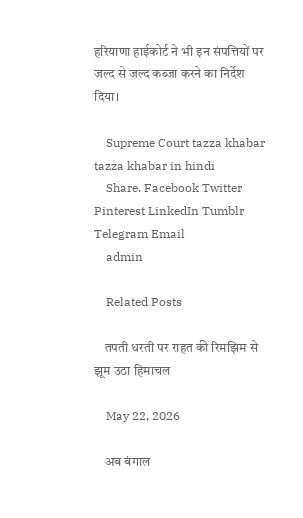हरियाणा हाईकोर्ट ने भी इन संपत्तियों पर जल्द से जल्द कब्जा करने का निर्देश दिया।

    Supreme Court tazza khabar tazza khabar in hindi
    Share. Facebook Twitter Pinterest LinkedIn Tumblr Telegram Email
    admin

    Related Posts

    तपती धरती पर राहत की रिमझिम से झूम उठा हिमाचल

    May 22, 2026

    अब बंगाल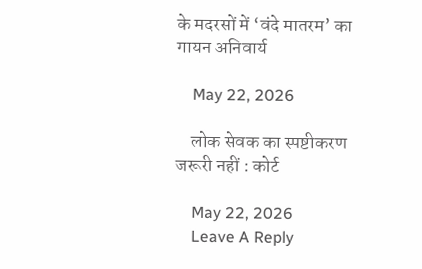के मदरसों में ‘वंदे मातरम’ का गायन अनिवार्य

    May 22, 2026

    लोक सेवक का स्पष्टीकरण जरूरी नहीं : कोर्ट

    May 22, 2026
    Leave A Reply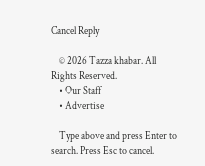Cancel Reply

    © 2026 Tazza khabar. All Rights Reserved.
    • Our Staff
    • Advertise

    Type above and press Enter to search. Press Esc to cancel.